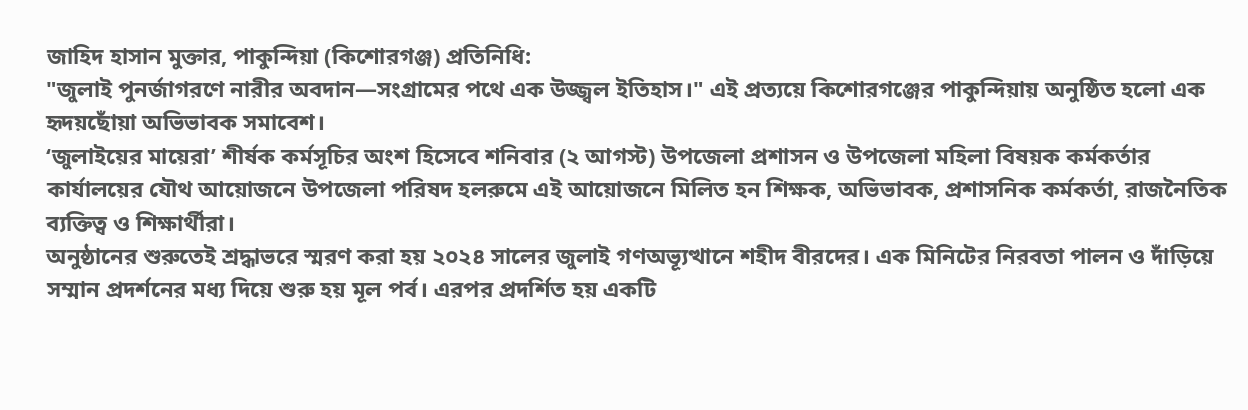জাহিদ হাসান মুক্তার, পাকুন্দিয়া (কিশোরগঞ্জ) প্রতিনিধি:
"জুলাই পুনর্জাগরণে নারীর অবদান—সংগ্রামের পথে এক উজ্জ্বল ইতিহাস।" এই প্রত্যয়ে কিশোরগঞ্জের পাকুন্দিয়ায় অনুষ্ঠিত হলো এক হৃদয়ছোঁয়া অভিভাবক সমাবেশ।
‘জুলাইয়ের মায়েরা’ শীর্ষক কর্মসূচির অংশ হিসেবে শনিবার (২ আগস্ট) উপজেলা প্রশাসন ও উপজেলা মহিলা বিষয়ক কর্মকর্তার কার্যালয়ের যৌথ আয়োজনে উপজেলা পরিষদ হলরুমে এই আয়োজনে মিলিত হন শিক্ষক, অভিভাবক, প্রশাসনিক কর্মকর্তা, রাজনৈতিক ব্যক্তিত্ব ও শিক্ষার্থীরা।
অনুষ্ঠানের শুরুতেই শ্রদ্ধাভরে স্মরণ করা হয় ২০২৪ সালের জুলাই গণঅভ্যূত্থানে শহীদ বীরদের। এক মিনিটের নিরবতা পালন ও দাঁড়িয়ে সম্মান প্রদর্শনের মধ্য দিয়ে শুরু হয় মূল পর্ব। এরপর প্রদর্শিত হয় একটি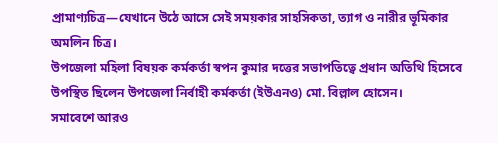প্রামাণ্যচিত্র—যেখানে উঠে আসে সেই সময়কার সাহসিকতা, ত্যাগ ও নারীর ভূমিকার অমলিন চিত্র।
উপজেলা মহিলা বিষয়ক কর্মকর্তা স্বপন কুমার দত্তের সভাপতিত্বে প্রধান অতিথি হিসেবে উপস্থিত ছিলেন উপজেলা নির্বাহী কর্মকর্তা (ইউএনও) মো. বিল্লাল হোসেন।
সমাবেশে আরও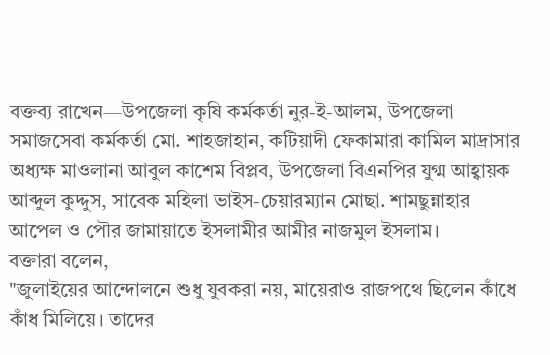বক্তব্য রাখেন—উপজেলা কৃষি কর্মকর্তা নুর-ই-আলম, উপজেলা সমাজসেবা কর্মকর্তা মো. শাহজাহান, কটিয়াদী ফেকামারা কামিল মাদ্রাসার অধ্যক্ষ মাওলানা আবুল কাশেম বিপ্লব, উপজেলা বিএনপির যুগ্ম আহ্বায়ক আব্দুল কুদ্দুস, সাবেক মহিলা ভাইস-চেয়ারম্যান মোছা. শামছুন্নাহার আপেল ও পৌর জামায়াতে ইসলামীর আমীর নাজমুল ইসলাম।
বক্তারা বলেন,
"জুলাইয়ের আন্দোলনে শুধু যুবকরা নয়, মায়েরাও রাজপথে ছিলেন কাঁধে কাঁধ মিলিয়ে। তাদের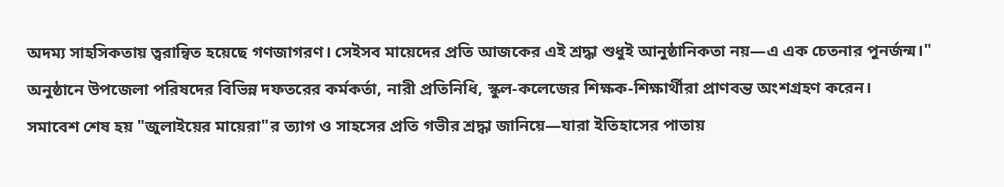অদম্য সাহসিকতায় ত্বরান্বিত হয়েছে গণজাগরণ। সেইসব মায়েদের প্রতি আজকের এই শ্রদ্ধা শুধুই আনুষ্ঠানিকতা নয়—এ এক চেতনার পুনর্জন্ম।"
অনুষ্ঠানে উপজেলা পরিষদের বিভিন্ন দফতরের কর্মকর্তা, নারী প্রতিনিধি, স্কুল-কলেজের শিক্ষক-শিক্ষার্থীরা প্রাণবন্ত অংশগ্রহণ করেন।
সমাবেশ শেষ হয় "জুলাইয়ের মায়েরা"র ত্যাগ ও সাহসের প্রতি গভীর শ্রদ্ধা জানিয়ে—যারা ইতিহাসের পাতায়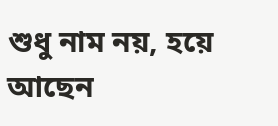শুধু নাম নয়, হয়ে আছেন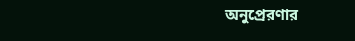অনুপ্রেরণার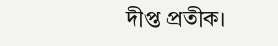দীপ্ত প্রতীক।